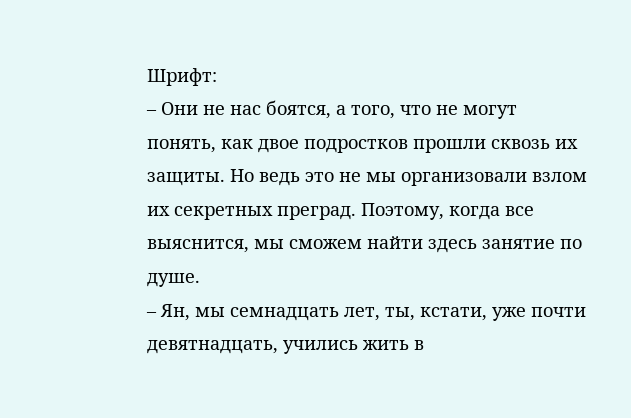Шрифт:
– Они не нас боятся, а того, что не могут понять, как двое подростков прошли сквозь их защиты. Но ведь это не мы организовали взлом их секретных преград. Поэтому, когда все выяснится, мы сможем найти здесь занятие по душе.
– Ян, мы семнадцать лет, ты, кстати, уже почти девятнадцать, учились жить в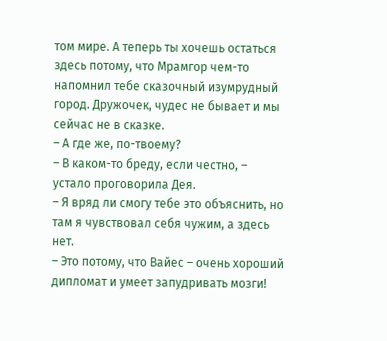том мире. А теперь ты хочешь остаться здесь потому, что Мрамгор чем-то напомнил тебе сказочный изумрудный город. Дружочек, чудес не бывает и мы сейчас не в сказке.
– А где же, по-твоему?
– В каком-то бреду, если честно, – устало проговорила Дея.
– Я вряд ли смогу тебе это объяснить, но там я чувствовал себя чужим, а здесь нет.
– Это потому, что Вайес – очень хороший дипломат и умеет запудривать мозги!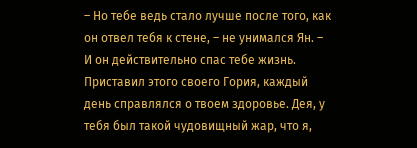– Но тебе ведь стало лучше после того, как он отвел тебя к стене, – не унимался Ян. – И он действительно спас тебе жизнь. Приставил этого своего Гория, каждый день справлялся о твоем здоровье. Дея, у тебя был такой чудовищный жар, что я,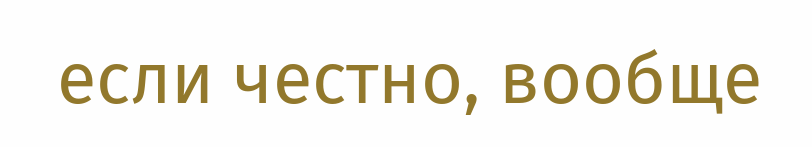если честно, вообще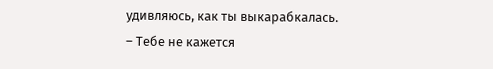удивляюсь, как ты выкарабкалась.
– Тебе не кажется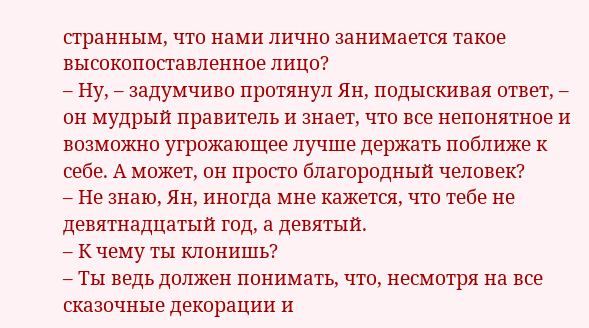странным, что нами лично занимается такое высокопоставленное лицо?
– Ну, – задумчиво протянул Ян, подыскивая ответ, – он мудрый правитель и знает, что все непонятное и возможно угрожающее лучше держать поближе к себе. А может, он просто благородный человек?
– Не знаю, Ян, иногда мне кажется, что тебе не девятнадцатый год, а девятый.
– К чему ты клонишь?
– Ты ведь должен понимать, что, несмотря на все сказочные декорации и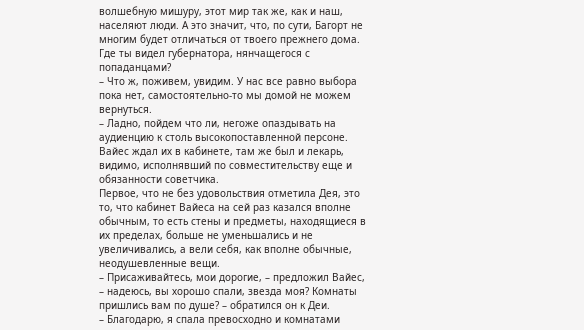волшебную мишуру, этот мир так же, как и наш, населяют люди. А это значит, что, по сути, Багорт не многим будет отличаться от твоего прежнего дома. Где ты видел губернатора, нянчащегося с попаданцами?
– Что ж, поживем, увидим. У нас все равно выбора пока нет, самостоятельно-то мы домой не можем вернуться.
– Ладно, пойдем что ли, негоже опаздывать на аудиенцию к столь высокопоставленной персоне.
Вайес ждал их в кабинете, там же был и лекарь, видимо, исполнявший по совместительству еще и обязанности советчика.
Первое, что не без удовольствия отметила Дея, это то, что кабинет Вайеса на сей раз казался вполне обычным, то есть стены и предметы, находящиеся в их пределах, больше не уменьшались и не увеличивались, а вели себя, как вполне обычные, неодушевленные вещи.
– Присаживайтесь, мои дорогие, – предложил Вайес, – надеюсь, вы хорошо спали, звезда моя? Комнаты пришлись вам по душе? – обратился он к Деи.
– Благодарю, я спала превосходно и комнатами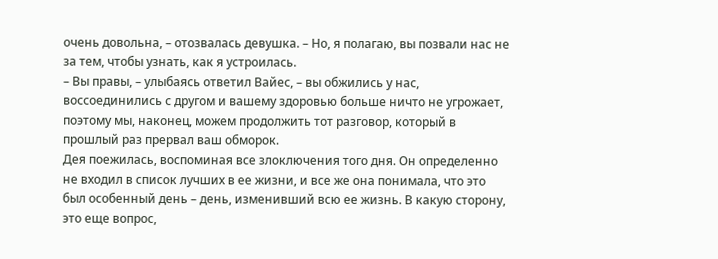очень довольна, – отозвалась девушка. – Но, я полагаю, вы позвали нас не за тем, чтобы узнать, как я устроилась.
– Вы правы, – улыбаясь ответил Вайес, – вы обжились у нас, воссоединились с другом и вашему здоровью больше ничто не угрожает, поэтому мы, наконец, можем продолжить тот разговор, который в прошлый раз прервал ваш обморок.
Дея поежилась, воспоминая все злоключения того дня. Он определенно не входил в список лучших в ее жизни, и все же она понимала, что это был особенный день – день, изменивший всю ее жизнь. В какую сторону, это еще вопрос,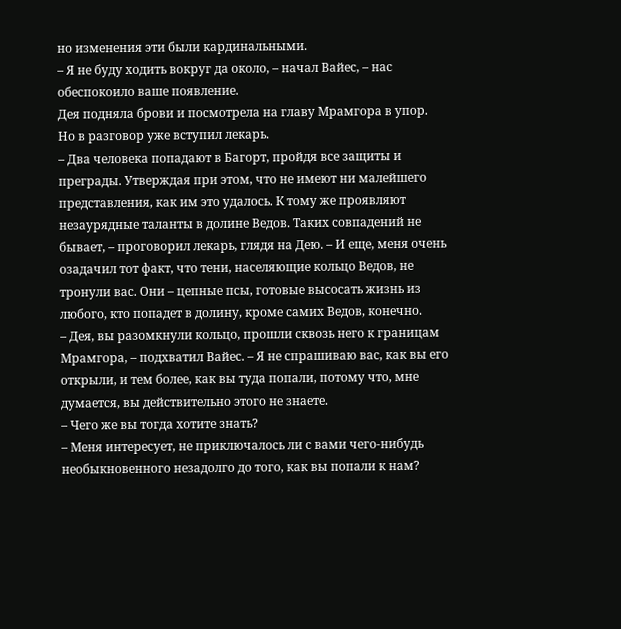но изменения эти были кардинальными.
– Я не буду ходить вокруг да около, – начал Вайес, – нас обеспокоило ваше появление.
Дея подняла брови и посмотрела на главу Мрамгора в упор. Но в разговор уже вступил лекарь.
– Два человека попадают в Багорт, пройдя все защиты и преграды. Утверждая при этом, что не имеют ни малейшего представления, как им это удалось. К тому же проявляют незаурядные таланты в долине Ведов. Таких совпадений не бывает, – проговорил лекарь, глядя на Дею. – И еще, меня очень озадачил тот факт, что тени, населяющие кольцо Ведов, не тронули вас. Они – цепные псы, готовые высосать жизнь из любого, кто попадет в долину, кроме самих Ведов, конечно.
– Дея, вы разомкнули кольцо, прошли сквозь него к границам Мрамгора, – подхватил Вайес. – Я не спрашиваю вас, как вы его открыли, и тем более, как вы туда попали, потому что, мне думается, вы действительно этого не знаете.
– Чего же вы тогда хотите знать?
– Меня интересует, не приключалось ли с вами чего-нибудь необыкновенного незадолго до того, как вы попали к нам?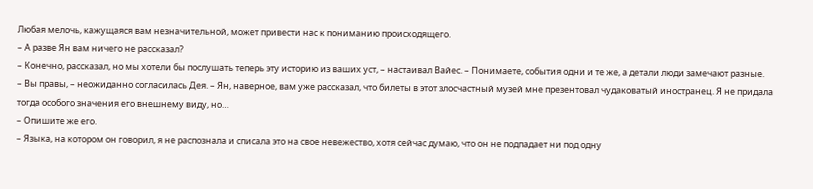Любая мелочь, кажущаяся вам незначительной, может привести нас к пониманию происходящего.
– А разве Ян вам ничего не рассказал?
– Конечно, рассказал, но мы хотели бы послушать теперь эту историю из ваших уст, – настаивал Вайес. – Понимаете, события одни и те же, а детали люди замечают разные.
– Вы правы, – неожиданно согласилась Дея. – Ян, наверное, вам уже рассказал, что билеты в этот злосчастный музей мне презентовал чудаковатый иностранец. Я не придала тогда особого значения его внешнему виду, но…
– Опишите же его.
– Языка, на котором он говорил, я не распознала и списала это на свое невежество, хотя сейчас думаю, что он не подпадает ни под одну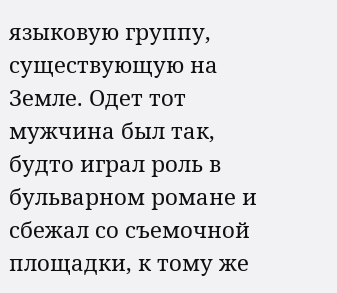языковую группу, существующую на Земле. Одет тот мужчина был так, будто играл роль в бульварном романе и сбежал со съемочной площадки, к тому же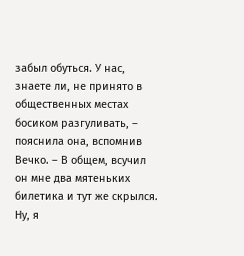забыл обуться. У нас, знаете ли, не принято в общественных местах босиком разгуливать, – пояснила она, вспомнив Вечко. – В общем, всучил он мне два мятеньких билетика и тут же скрылся. Ну, я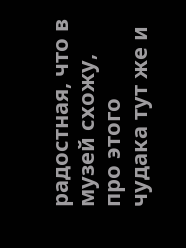радостная, что в музей схожу, про этого чудака тут же и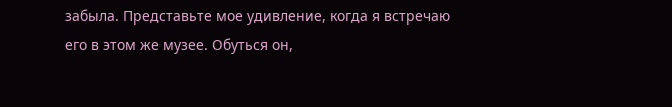забыла. Представьте мое удивление, когда я встречаю его в этом же музее. Обуться он,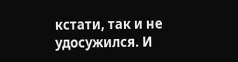кстати, так и не удосужился. И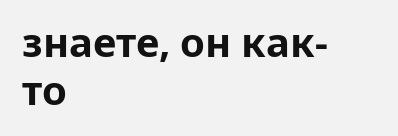знаете, он как-то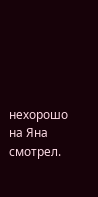нехорошо на Яна смотрел.